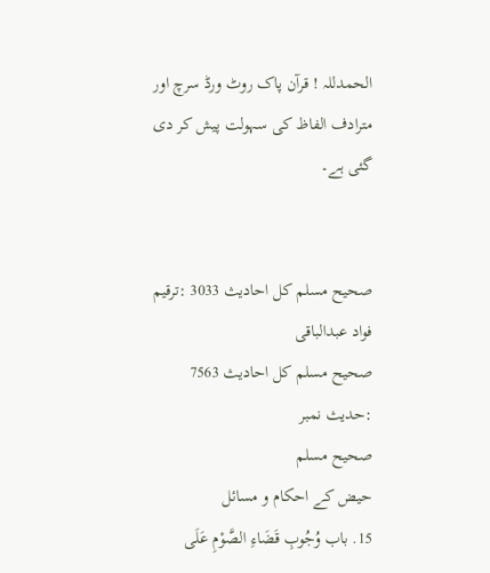الحمدللہ ! قرآن پاک روٹ ورڈ سرچ اور مترادف الفاظ کی سہولت پیش کر دی گئی ہے۔


صحيح مسلم کل احادیث 3033 :ترقیم فواد عبدالباقی
صحيح مسلم کل احادیث 7563 :حدیث نمبر
صحيح مسلم
حیض کے احکام و مسائل
15. باب وُجُوبِ قَضَاءِ الصَّوْمِ عَلَى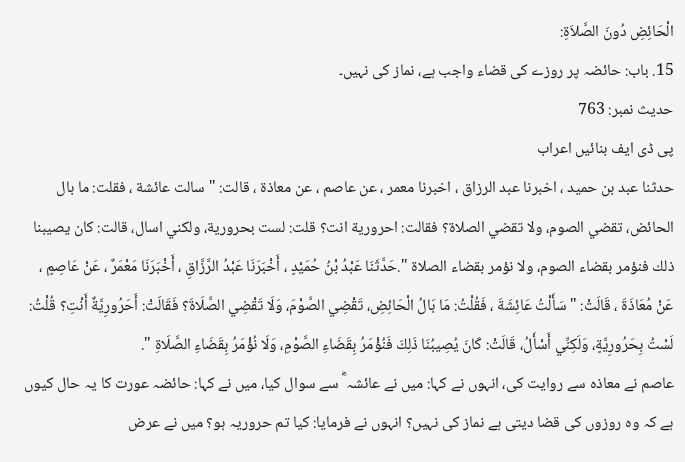الْحَائِضِ دُونَ الصَّلاَةِ:
15. باب: حائضہ پر روزے کی قضاء واجب ہے، نماز کی نہیں۔
حدیث نمبر: 763
پی ڈی ایف بنائیں اعراب
حدثنا عبد بن حميد ، اخبرنا عبد الرزاق ، اخبرنا معمر ، عن عاصم ، عن معاذة ، قالت: " سالت عائشة ، فقلت: ما بال الحائض، تقضي الصوم، ولا تقضي الصلاة؟ فقالت: احرورية انت؟ قلت: لست بحرورية، ولكني اسال، قالت: كان يصيبنا ذلك فنؤمر بقضاء الصوم، ولا نؤمر بقضاء الصلاة ".حَدَّثَنَا عَبْدُ بْنُ حُمَيْدٍ ، أَخْبَرَنَا عَبْدُ الرَّزَّاقِ ، أَخْبَرَنَا مَعْمَرٌ ، عَنْ عَاصِمٍ ، عَنْ مُعَاذَةَ ، قَالَتْ: " سَأَلْتُ عَائِشَةَ ، فَقُلْتُ: مَا بَالُ الْحَائِضِ، تَقْضِي الصَّوْمَ، وَلَا تَقْضِي الصَّلَاةَ؟ فَقَالَتْ: أَحَرُورِيَّةٌ أَنْتِ؟ قُلْتُ: لَسْتُ بِحَرُورِيَّةٍ، وَلَكِنِّي أَسْأَلُ، قَالَتْ: كَانَ يُصِيبُنَا ذَلِكَ فَنُؤْمَرُ بِقَضَاءِ الصَّوْمِ، وَلَا نُؤْمَرُ بِقَضَاءِ الصَّلَاةِ ".
عاصم نے معاذہ سے روایت کی، انہوں نے کہا: میں نے عائشہ ؓ سے سوال کیا، میں نے کہا: حائضہ عورت کا یہ حال کیوں ہے کہ وہ روزوں کی قضا دیتی ہے نماز کی نہیں؟ انہوں نے فرمایا: کیا تم حروریہ ہو؟ میں نے عرض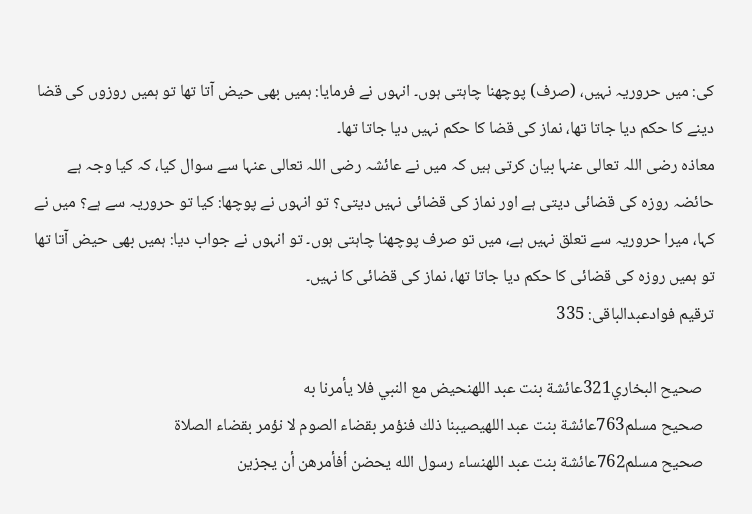کی: میں حروریہ نہیں، (صرف) پوچھنا چاہتی ہوں۔ انہوں نے فرمایا: ہمیں بھی حیض آتا تھا تو ہمیں روزوں کی قضا دینے کا حکم دیا جاتا تھا، نماز کی قضا کا حکم نہیں دیا جاتا تھا۔
معاذہ رضی اللہ تعالی عنہا بیان کرتی ہیں کہ میں نے عائشہ رضی اللہ تعالی عنہا سے سوال کیا، کہ کیا وجہ ہے حائضہ روزہ کی قضائی دیتی ہے اور نماز کی قضائی نہیں دیتی؟ تو انہوں نے پوچھا: کیا تو حروریہ سے ہے؟ میں نے کہا، میرا حروریہ سے تعلق نہیں ہے، میں تو صرف پوچھنا چاہتی ہوں۔ تو انہوں نے جواب دیا: ہمیں بھی حیض آتا تھا تو ہمیں روزہ کی قضائی کا حکم دیا جاتا تھا، نماز کی قضائی کا نہیں۔
ترقیم فوادعبدالباقی: 335

   صحيح البخاري321عائشة بنت عبد اللهنحيض مع النبي فلا يأمرنا به
   صحيح مسلم763عائشة بنت عبد اللهيصيبنا ذلك فنؤمر بقضاء الصوم لا نؤمر بقضاء الصلاة
   صحيح مسلم762عائشة بنت عبد اللهنساء رسول الله يحضن أفأمرهن أن يجزين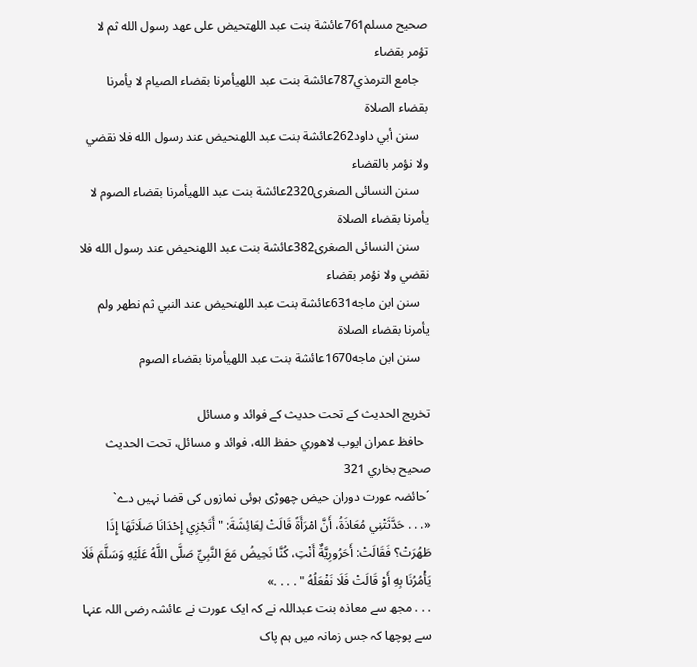صحيح مسلم761عائشة بنت عبد اللهتحيض على عهد رسول الله ثم لا تؤمر بقضاء
   جامع الترمذي787عائشة بنت عبد اللهيأمرنا بقضاء الصيام لا يأمرنا بقضاء الصلاة
   سنن أبي داود262عائشة بنت عبد اللهنحيض عند رسول الله فلا نقضي ولا نؤمر بالقضاء
   سنن النسائى الصغرى2320عائشة بنت عبد اللهيأمرنا بقضاء الصوم لا يأمرنا بقضاء الصلاة
   سنن النسائى الصغرى382عائشة بنت عبد اللهنحيض عند رسول الله فلا نقضي ولا نؤمر بقضاء
   سنن ابن ماجه631عائشة بنت عبد اللهنحيض عند النبي ثم نطهر ولم يأمرنا بقضاء الصلاة
   سنن ابن ماجه1670عائشة بنت عبد اللهيأمرنا بقضاء الصوم

تخریج الحدیث کے تحت حدیث کے فوائد و مسائل
  حافظ عمران ايوب لاهوري حفظ الله، فوائد و مسائل، تحت الحديث صحيح بخاري 321
´حائضہ عورت دوران حیض چھوڑی ہوئی نمازوں کی قضا نہیں دے`
«. . . حَدَّثَتْنِي مُعَاذَةُ، أَنَّ امْرَأَةً قَالَتْ لِعَائِشَةَ: " أَتَجْزِي إِحْدَانَا صَلَاتَهَا إِذَا طَهُرَتْ؟ فَقَالَتْ: أَحَرُورِيَّةٌ أَنْتِ، كُنَّا نَحِيضُ مَعَ النَّبِيِّ صَلَّى اللَّهُ عَلَيْهِ وَسَلَّمَ فَلَا يَأْمُرُنَا بِهِ أَوْ قَالَتْ فَلَا نَفْعَلُهُ " . . . .»
. . . مجھ سے معاذہ بنت عبداللہ نے کہ ایک عورت نے عائشہ رضی اللہ عنہا سے پوچھا کہ جس زمانہ میں ہم پاک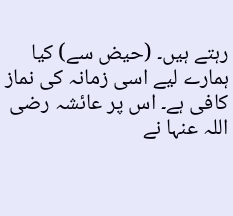رہتے ہیں۔ (حیض سے) کیا ہمارے لیے اسی زمانہ کی نماز کافی ہے۔ اس پر عائشہ رضی اللہ عنہا نے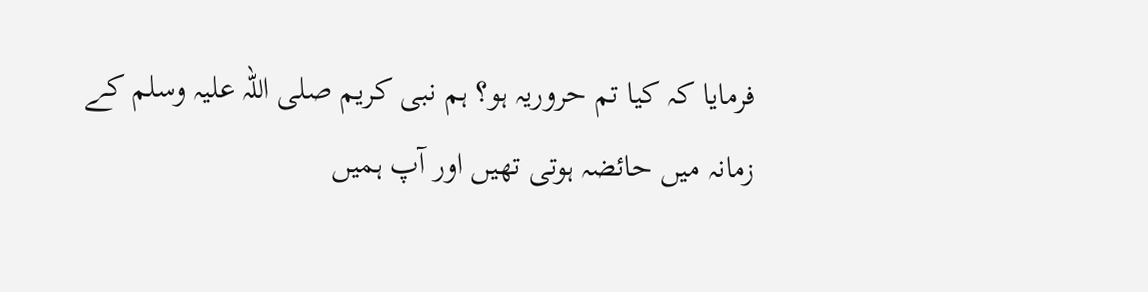فرمایا کہ کیا تم حروریہ ہو؟ ہم نبی کریم صلی اللہ علیہ وسلم کے زمانہ میں حائضہ ہوتی تھیں اور آپ ہمیں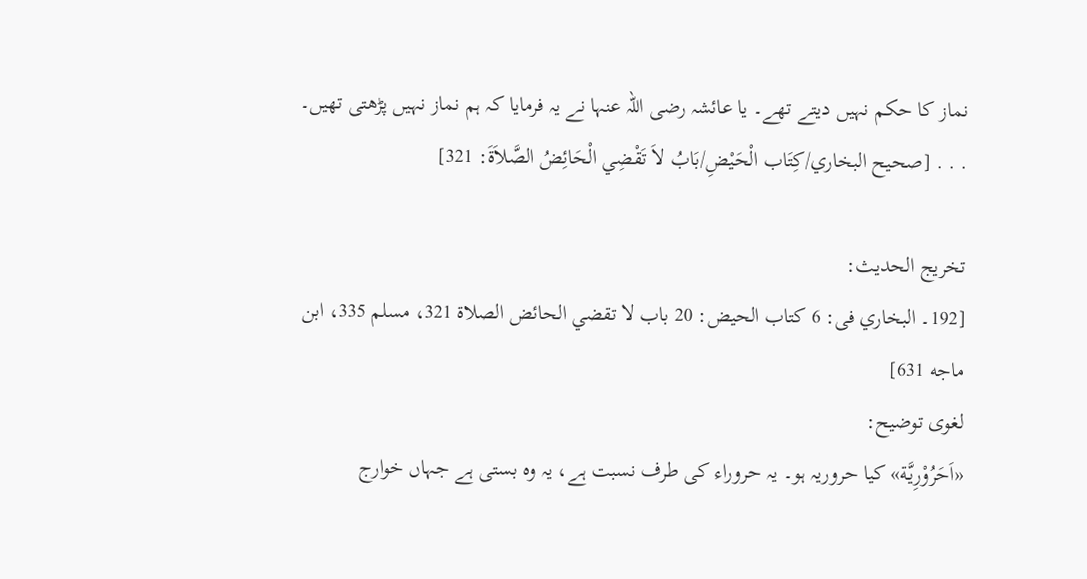نماز کا حکم نہیں دیتے تھے۔ یا عائشہ رضی اللہ عنہا نے یہ فرمایا کہ ہم نماز نہیں پڑھتی تھیں۔ . . . [صحيح البخاري/كِتَاب الْحَيْضِ/بَابُ لاَ تَقْضِي الْحَائِضُ الصَّلاَةَ: 321]

تخريج الحديث:
[192۔ البخاري فى: 6 كتاب الحيض: 20 باب لا تقضي الحائض الصلاة 321، مسلم 335، ابن ماجه 631]
لغوی توضیح:
«اَحَرُوْرِيَّة» کیا حروریہ ہو۔ یہ حروراء کی طرف نسبت ہے، یہ وہ بستی ہے جہاں خوارج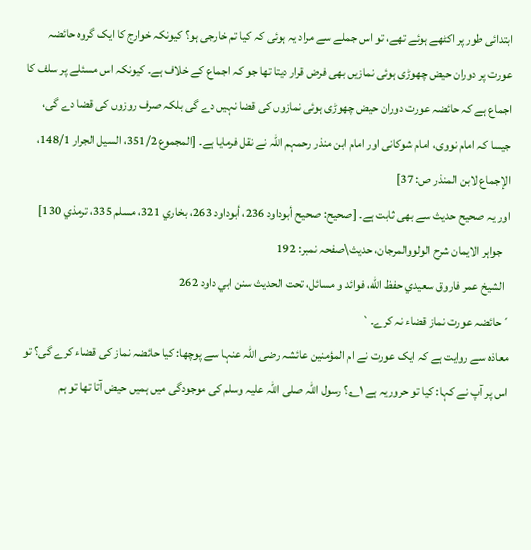ابتدائی طور پر اکٹھے ہوئے تھے، تو اس جملے سے مراد یہ ہوئی کہ کیا تم خارجی ہو؟ کیونکہ خوارج کا ایک گروہ حائضہ عورت پر دوران حیض چھوڑی ہوئی نمازیں بھی فرض قرار دیتا تھا جو کہ اجماع کے خلاف ہے۔ کیونکہ اس مسئلے پر سلف کا اجماع ہے کہ حائضہ عورت دوران حیض چھوڑی ہوئی نمازوں کی قضا نہیں دے گی بلکہ صرف روزوں کی قضا دے گی، جیسا کہ امام نووی، امام شوکانی اور امام ابن منذر رحمہم اللہ نے نقل فرمایا ہے۔ [المجموع 351/2، السيل الجرار 148/1، الإجماع لابن المنذر ص: 37]
اور یہ صحیح حدیث سے بھی ثابت ہے۔ [صحيح: صحيح أبوداود 236، أبوداود 263، بخاري 321، مسلم 335، ترمذي 130]
   جواہر الایمان شرح الولووالمرجان، حدیث\صفحہ نمبر: 192
  الشيخ عمر فاروق سعيدي حفظ الله، فوائد و مسائل، تحت الحديث سنن ابي داود 262
´حائضہ عورت نماز قضاء نہ کرے۔`
معاذہ سے روایت ہے کہ ایک عورت نے ام المؤمنین عائشہ رضی اللہ عنہا سے پوچھا: کیا حائضہ نماز کی قضاء کرے گی؟ تو اس پر آپ نے کہا: کیا تو حروریہ ہے ۱؎؟ رسول اللہ صلی اللہ علیہ وسلم کی موجودگی میں ہمیں حیض آتا تھا تو ہم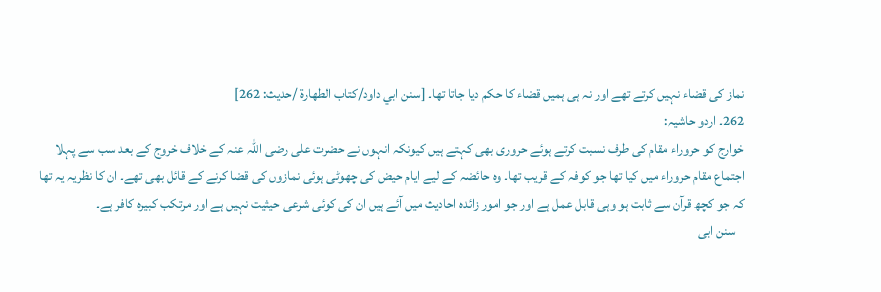نماز کی قضاء نہیں کرتے تھے اور نہ ہی ہمیں قضاء کا حکم دیا جاتا تھا۔ [سنن ابي داود/كتاب الطهارة /حدیث: 262]
262۔ اردو حاشیہ:
خوارج کو حروراء مقام کی طرف نسبت کرتے ہوئے حروری بھی کہتے ہیں کیونکہ انہوں نے حضرت علی رضی اللہ عنہ کے خلاف خروج کے بعد سب سے پہلا اجتماع مقام حروراء میں کیا تھا جو کوفہ کے قریب تھا۔ وہ حائضہ کے لیے ایام حیض کی چھوٹی ہوئی نمازوں کی قضا کرنے کے قائل بھی تھے۔ ان کا نظریہ یہ تھا کہ جو کچھ قرآن سے ثابت ہو وہی قابل عمل ہے اور جو امور زائدہ احادیث میں آئے ہیں ان کی کوئی شرعی حیثیت نہیں ہے اور مرتکب کبیرہ کافر ہے۔
   سنن ابی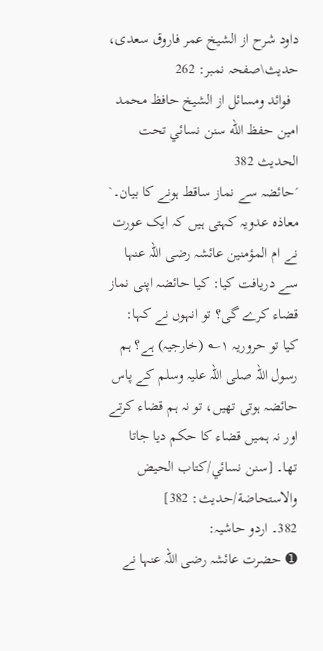داود شرح از الشیخ عمر فاروق سعدی، حدیث\صفحہ نمبر: 262
  فوائد ومسائل از الشيخ حافظ محمد امين حفظ الله سنن نسائي تحت الحديث 382
´حائضہ سے نماز ساقط ہونے کا بیان۔`
معاذہ عدویہ کہتی ہیں کہ ایک عورت نے ام المؤمنین عائشہ رضی اللہ عنہا سے دریافت کیا: کیا حائضہ اپنی نماز قضاء کرے گی؟ تو انہوں نے کہا: کیا تو حروریہ ۱؎ (خارجیہ) ہے؟ ہم رسول اللہ صلی اللہ علیہ وسلم کے پاس حائضہ ہوتی تھیں، تو نہ ہم قضاء کرتے اور نہ ہمیں قضاء کا حکم دیا جاتا تھا۔ [سنن نسائي/كتاب الحيض والاستحاضة/حدیث: 382]
382۔ اردو حاشیہ:
➊ حضرت عائشہ رضی اللہ عنہا نے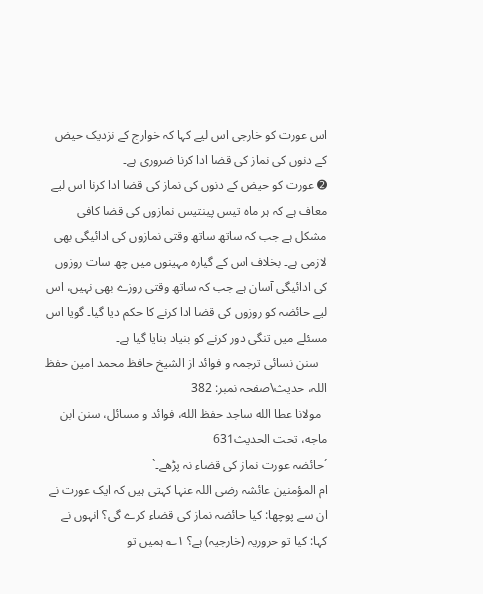اس عورت کو خارجی اس لیے کہا کہ خوارج کے نزدیک حیض کے دنوں کی نماز کی قضا ادا کرنا ضروری ہے۔
➋ عورت کو حیض کے دنوں کی نماز کی قضا ادا کرنا اس لیے معاف ہے کہ ہر ماہ تیس پینتیس نمازوں کی قضا کافی مشکل ہے جب کہ ساتھ ساتھ وقتی نمازوں کی ادائیگی بھی لازمی ہے۔ بخلاف اس کے گیارہ مہینوں میں چھ سات روزوں کی ادائیگی آسان ہے جب کہ ساتھ وقتی روزے بھی نہیں، اس لیے حائضہ کو روزوں کی قضا ادا کرنے کا حکم دیا گیا۔ گویا اس مسئلے میں تنگی دور کرنے کو بنیاد بنایا گیا ہے۔
   سنن نسائی ترجمہ و فوائد از الشیخ حافظ محمد امین حفظ اللہ، حدیث\صفحہ نمبر: 382
  مولانا عطا الله ساجد حفظ الله، فوائد و مسائل، سنن ابن ماجه، تحت الحديث631
´حائضہ عورت نماز کی قضاء نہ پڑھے۔`
ام المؤمنین عائشہ رضی اللہ عنہا کہتی ہیں کہ ایک عورت نے ان سے پوچھا: کیا حائضہ نماز کی قضاء کرے گی؟ انہوں نے کہا: کیا تو حروریہ (خارجیہ) ہے؟ ۱؎ ہمیں تو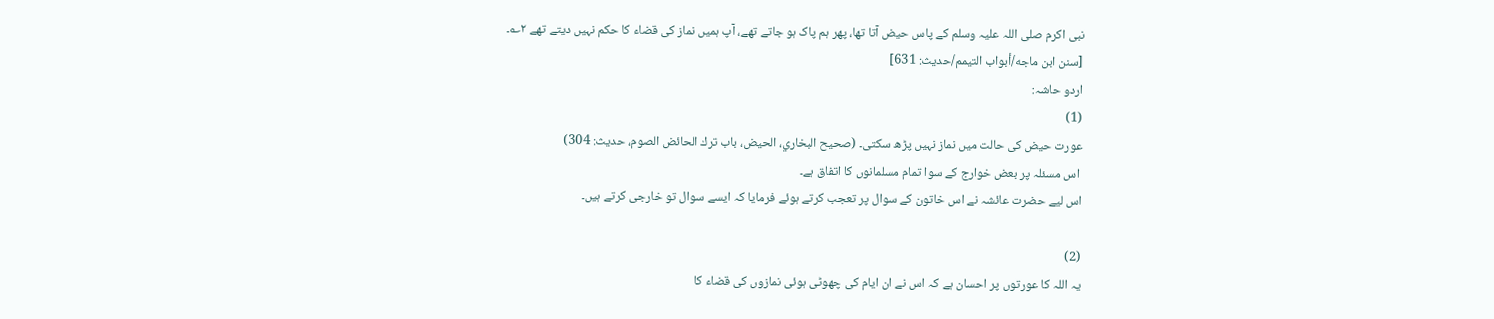نبی اکرم صلی اللہ علیہ وسلم کے پاس حیض آتا تھا، پھر ہم پاک ہو جاتے تھے، آپ ہمیں نماز کی قضاء کا حکم نہیں دیتے تھے ۲؎۔ [سنن ابن ماجه/أبواب التيمم/حدیث: 631]
اردو حاشہ:
(1)
عورت حیض کی حالت میں نماز نہیں پڑھ سکتی۔ (صحيح البخاري، الحيض، باب ترك الحائض الصوم، حديث: 304)
 اس مسئلہ پر بعض خوارج کے سوا تمام مسلمانوں کا اتفاق ہے۔
اس لیے حضرت عائشہ نے اس خاتون کے سوال پر تعجب کرتے ہوئے فرمایا کہ ایسے سوال تو خارجی کرتے ہیں۔

(2)
یہ اللہ کا عورتوں پر احسان ہے کہ اس نے ان ایام کی چھوٹی ہوئی نمازوں کی قضاء کا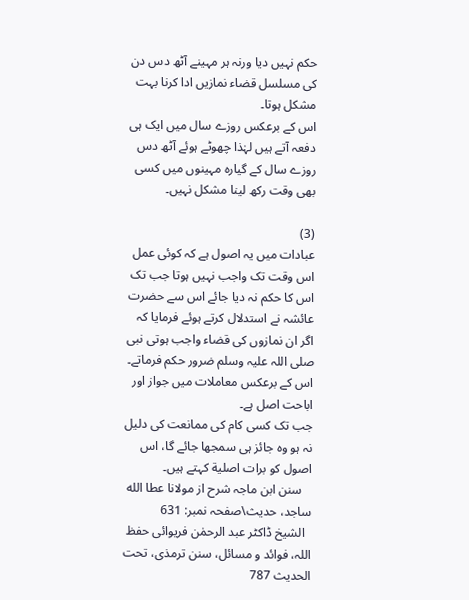حکم نہیں دیا ورنہ ہر مہینے آٹھ دس دن کی مسلسل قضاء نمازیں ادا کرنا بہت مشکل ہوتا۔
اس کے برعکس روزے سال میں ایک ہی دفعہ آتے ہیں لہٰذا چھوٹے ہوئے آٹھ دس روزے سال کے گیارہ مہینوں میں کسی بھی وقت رکھ لینا مشکل نہیں۔

(3)
عبادات میں یہ اصول ہے کہ کوئی عمل اس وقت تک واجب نہیں ہوتا جب تک اس کا حکم نہ دیا جائے اس سے حضرت عائشہ نے استدلال کرتے ہوئے فرمایا کہ اگر ان نمازوں کی قضاء واجب ہوتی نبی صلی اللہ علیہ وسلم ضرور حکم فرماتے۔
اس کے برعکس معاملات میں جواز اور اباحت اصل ہے۔
جب تک کسی کام کی ممانعت کی دلیل نہ ہو وہ جائز ہی سمجھا جائے گا، اس اصول کو برات اصلية کہتے ہیں۔
   سنن ابن ماجہ شرح از مولانا عطا الله ساجد، حدیث\صفحہ نمبر: 631
  الشیخ ڈاکٹر عبد الرحمٰن فریوائی حفظ اللہ، فوائد و مسائل، سنن ترمذی، تحت الحديث 787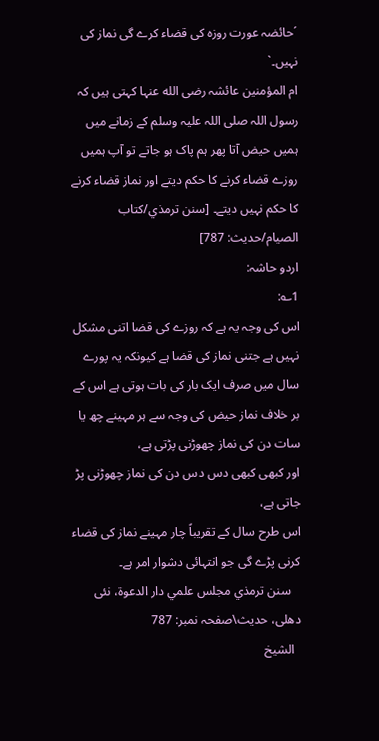´حائضہ عورت روزہ کی قضاء کرے گی نماز کی نہیں۔`
ام المؤمنین عائشہ رضی الله عنہا کہتی ہیں کہ رسول اللہ صلی اللہ علیہ وسلم کے زمانے میں ہمیں حیض آتا پھر ہم پاک ہو جاتے تو آپ ہمیں روزے قضاء کرنے کا حکم دیتے اور نماز قضاء کرنے کا حکم نہیں دیتے۔ [سنن ترمذي/كتاب الصيام/حدیث: 787]
اردو حاشہ:
1؎:
اس کی وجہ یہ ہے کہ روزے کی قضا اتنی مشکل نہیں ہے جتنی نماز کی قضا ہے کیونکہ یہ پورے سال میں صرف ایک بار کی بات ہوتی ہے اس کے بر خلاف نماز حیض کی وجہ سے ہر مہینے چھ یا سات دن کی نماز چھوڑنی پڑتی ہے،
اور کبھی کبھی دس دس دن کی نماز چھوڑنی پڑ جاتی ہے،
اس طرح سال کے تقریباً چار مہینے نماز کی قضاء کرنی پڑے گی جو انتہائی دشوار امر ہے۔
   سنن ترمذي مجلس علمي دار الدعوة، نئى دهلى، حدیث\صفحہ نمبر: 787
  الشيخ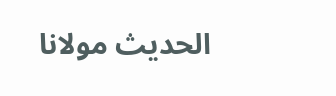الحديث مولانا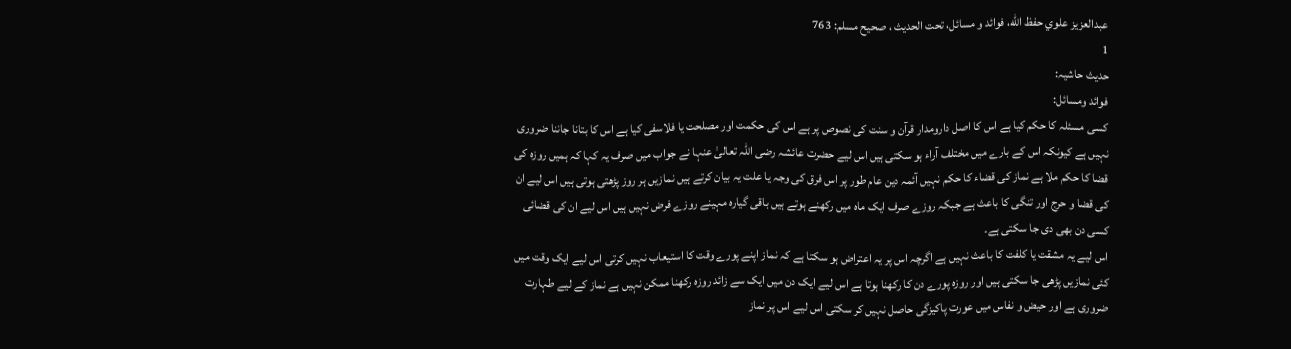عبدالعزيز علوي حفظ الله، فوائد و مسائل، تحت الحديث ، صحيح مسلم: 763
1
حدیث حاشیہ:
فوائد ومسائل:
کسی مسئلہ کا حکم کیا ہے اس کا اصل دارومدار قرآن و سنت کی نصوص پر ہے اس کی حکمت اور مصلحت یا فلاسفی کیا ہے اس کا بتانا جاننا ضروری نہیں ہے کیونکہ اس کے بارے میں مختلف آراء ہو سکتی ہیں اس لیے حضرت عائشہ رضی اللہ تعالیٰ عنہا نے جواب میں صرف یہ کہا کہ ہمیں روزہ کی قضا کا حکم ملا ہے نماز کی قضاء کا حکم نہیں آئمہ دین عام طور پر اس فرق کی وجہ یا علت یہ بیان کرتے ہیں نمازیں ہر روز پڑھتی ہوتی ہیں اس لیے ان کی قضا و حرج اور تنگی کا باعث ہے جبکہ روزے صرف ایک ماہ میں رکھنے ہوتے ہیں باقی گیارہ مہینے روزے فرض نہیں ہیں اس لیے ان کی قضائی کسی دن بھی دی جا سکتی ہے۔
اس لیے یہ مشقت یا کلفت کا باعث نہیں ہے اگرچہ اس پر یہ اعتراض ہو سکتا ہے کہ نماز اپنے پورے وقت کا استیعاب نہیں کرتی اس لیے ایک وقت میں کئی نمازیں پڑھی جا سکتی ہیں اور روزہ پورے دن کا رکھنا ہوتا ہے اس لیے ایک دن میں ایک سے زائد روزہ رکھنا ممکن نہیں ہے نماز کے لیے طہارت ضروری ہے اور حیض و نفاس میں عورت پاکیزگی حاصل نہیں کر سکتی اس لیے اس پر نماز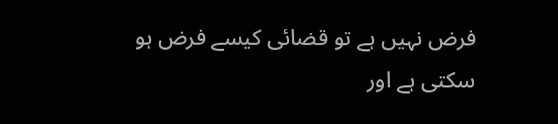فرض نہیں ہے تو قضائی کیسے فرض ہو سکتی ہے اور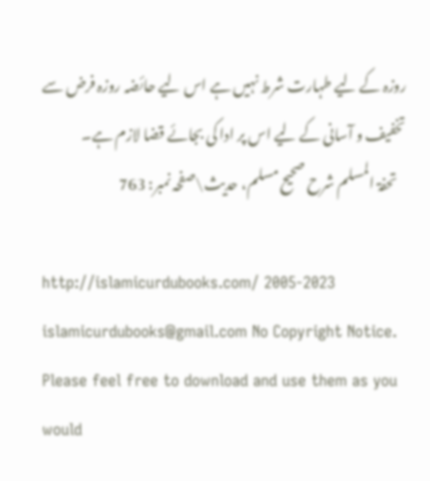روزہ کے لیے طہارت شرط نہیں ہے اس لیے حائضہ روزہ فرض سے تخفیف و آسانی کے لیے اس پر ادا کی بجائے قضا لازم ہے۔
   تحفۃ المسلم شرح صحیح مسلم، حدیث\صفحہ نمبر: 763

http://islamicurdubooks.com/ 2005-2023 islamicurdubooks@gmail.com No Copyright Notice.
Please feel free to download and use them as you would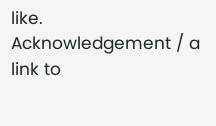like.
Acknowledgement / a link to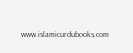www.islamicurdubooks.com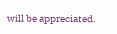will be appreciated.